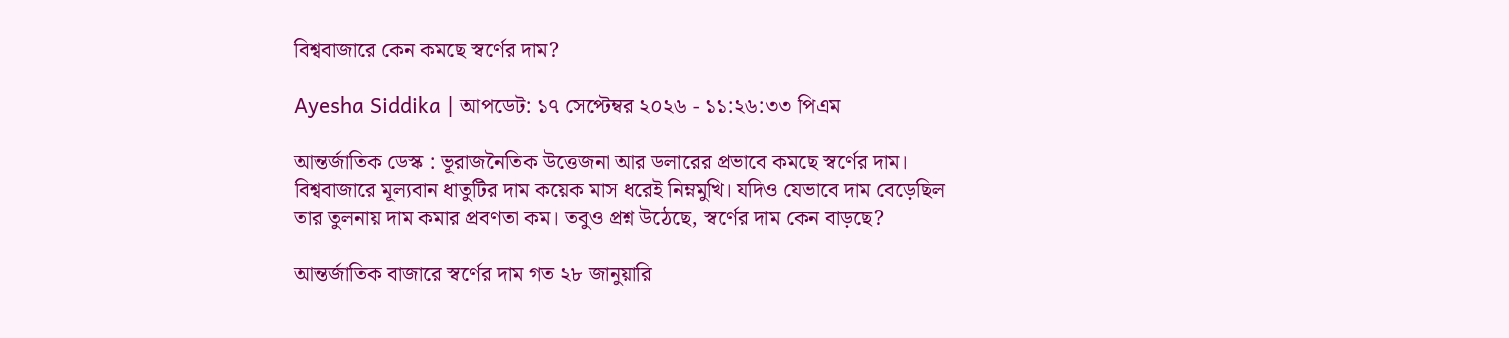বিশ্ববাজারে কেন কমছে স্বর্ণের দাম?

Ayesha Siddika | আপডেট: ১৭ সেপ্টেম্বর ২০২৬ - ১১:২৬:৩৩ পিএম

আন্তর্জাতিক ডেস্ক : ভূরাজনৈতিক উত্তেজনা আর ডলারের প্রভাবে কমছে স্বর্ণের দাম। বিশ্ববাজারে মূল্যবান ধাতুটির দাম কয়েক মাস ধরেই নিম্নমুখি। যদিও যেভাবে দাম বেড়েছিল তার তুলনায় দাম কমার প্রবণতা কম। তবুও প্রশ্ন উঠেছে, স্বর্ণের দাম কেন বাড়ছে?

আন্তর্জাতিক বাজারে স্বর্ণের দাম গত ২৮ জানুয়ারি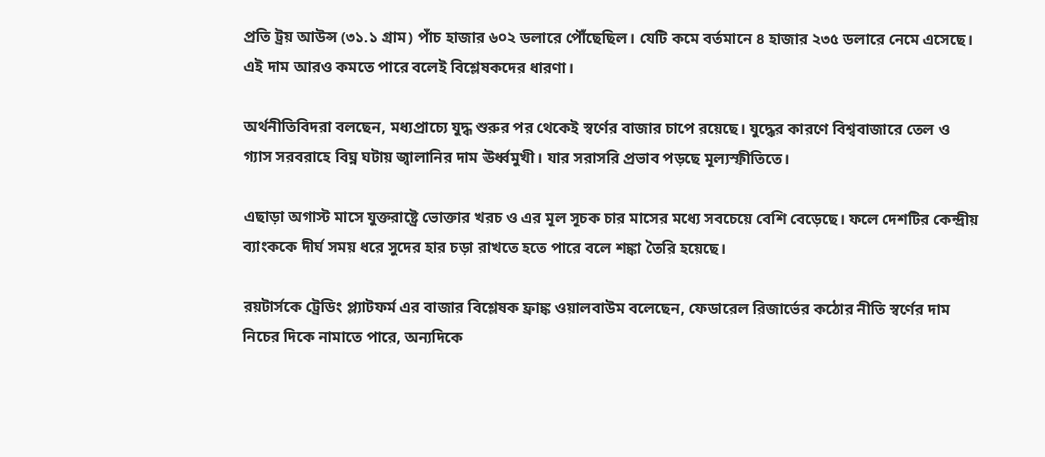প্রতি ট্রয় আউন্স (৩১.১ গ্রাম) পাঁচ হাজার ৬০২ ডলারে পৌঁছেছিল। যেটি কমে বর্তমানে ৪ হাজার ২৩৫ ডলারে নেমে এসেছে। এই দাম আরও কমতে পারে বলেই বিশ্লেষকদের ধারণা।

অর্থনীতিবিদরা বলছেন, মধ্যপ্রাচ্যে যুদ্ধ শুরুর পর থেকেই স্বর্ণের বাজার চাপে রয়েছে। যুদ্ধের কারণে বিশ্ববাজারে তেল ও গ্যাস সরবরাহে বিঘ্ন ঘটায় জ্বালানির দাম ঊর্ধ্বমুখী। যার সরাসরি প্রভাব পড়ছে মূল্যস্ফীতিতে।

এছাড়া অগাস্ট মাসে যুক্তরাষ্ট্রে ভোক্তার খরচ ও এর মূল সূচক চার মাসের মধ্যে সবচেয়ে বেশি বেড়েছে। ফলে দেশটির কেন্দ্রীয় ব্যাংককে দীর্ঘ সময় ধরে সুদের হার চড়া রাখতে হতে পারে বলে শঙ্কা তৈরি হয়েছে।

রয়টার্সকে ট্রেডিং প্ল্যাটফর্ম এর বাজার বিশ্লেষক ফ্রাঙ্ক ওয়ালবাউম বলেছেন, ফেডারেল রিজার্ভের কঠোর নীতি স্বর্ণের দাম নিচের দিকে নামাতে পারে, অন্যদিকে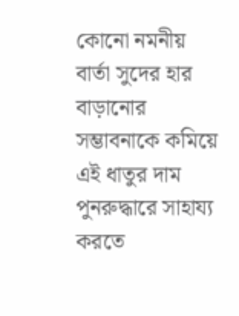কোনো নমনীয় বার্তা সুদের হার বাড়ানোর সম্ভাবনাকে কমিয়ে এই ধাতুর দাম পুনরুদ্ধারে সাহায্য করতে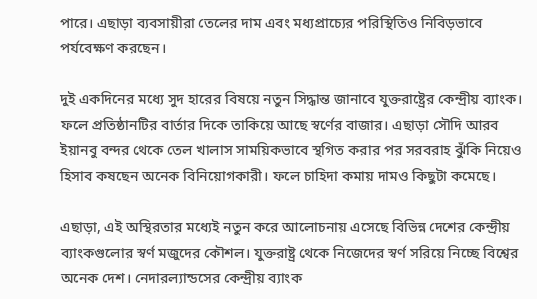পারে। এছাড়া ব্যবসায়ীরা তেলের দাম এবং মধ্যপ্রাচ্যের পরিস্থিতিও নিবিড়ভাবে পর্যবেক্ষণ করছেন।

দুই একদিনের মধ্যে সুদ হারের বিষয়ে নতুন সিদ্ধান্ত জানাবে যুক্তরাষ্ট্রের কেন্দ্রীয় ব্যাংক। ফলে প্রতিষ্ঠানটির বার্তার দিকে তাকিয়ে আছে স্বর্ণের বাজার। এছাড়া সৌদি আরব ইয়ানবু বন্দর থেকে তেল খালাস সাময়িকভাবে স্থগিত করার পর সরবরাহ ঝুঁকি নিয়েও হিসাব কষছেন অনেক বিনিয়োগকারী। ফলে চাহিদা কমায় দামও কিছুটা কমেছে।

এছাড়া, এই অস্থিরতার মধ্যেই নতুন করে আলোচনায় এসেছে বিভিন্ন দেশের কেন্দ্রীয় ব্যাংকগুলোর স্বর্ণ মজুদের কৌশল। যুক্তরাষ্ট্র থেকে নিজেদের স্বর্ণ সরিয়ে নিচ্ছে বিশ্বের অনেক দেশ। নেদারল্যান্ডসের কেন্দ্রীয় ব্যাংক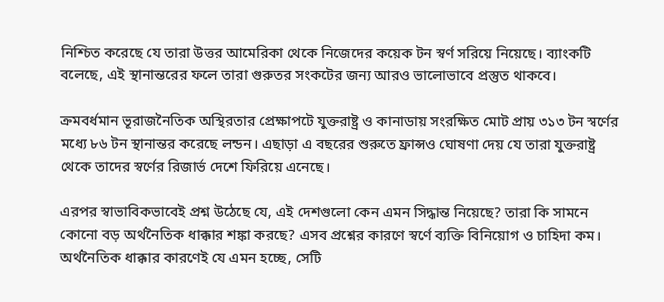নিশ্চিত করেছে যে তারা উত্তর আমেরিকা থেকে নিজেদের কয়েক টন স্বর্ণ সরিয়ে নিয়েছে। ব্যাংকটি বলেছে, এই স্থানান্তরের ফলে তারা গুরুতর সংকটের জন্য আরও ভালোভাবে প্রস্তুত থাকবে।

ক্রমবর্ধমান ভূরাজনৈতিক অস্থিরতার প্রেক্ষাপটে যুক্তরাষ্ট্র ও কানাডায় সংরক্ষিত মোট প্রায় ৩১৩ টন স্বর্ণের মধ্যে ৮৬ টন স্থানান্তর করেছে লন্ডন। এছাড়া এ বছরের শুরুতে ফ্রান্সও ঘোষণা দেয় যে তারা যুক্তরাষ্ট্র থেকে তাদের স্বর্ণের রিজার্ভ দেশে ফিরিয়ে এনেছে।

এরপর স্বাভাবিকভাবেই প্রশ্ন উঠেছে যে, এই দেশগুলো কেন এমন সিদ্ধান্ত নিয়েছে? তারা কি সামনে কোনো বড় অর্থনৈতিক ধাক্কার শঙ্কা করছে? এসব প্রশ্নের কারণে স্বর্ণে ব্যক্তি বিনিয়োগ ও চাহিদা কম। অর্থনৈতিক ধাক্কার কারণেই যে এমন হচ্ছে, সেটি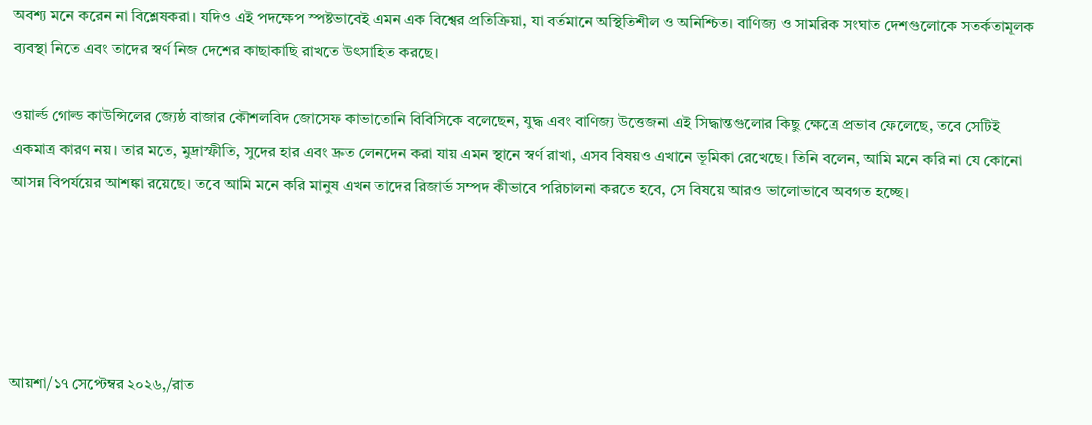অবশ্য মনে করেন না বিশ্লেষকরা। যদিও এই পদক্ষেপ স্পষ্টভাবেই এমন এক বিশ্বের প্রতিক্রিয়া, যা বর্তমানে অস্থিতিশীল ও অনিশ্চিত। বাণিজ্য ও সামরিক সংঘাত দেশগুলোকে সতর্কতামূলক ব্যবস্থা নিতে এবং তাদের স্বর্ণ নিজ দেশের কাছাকাছি রাখতে উৎসাহিত করছে।

ওয়ার্ল্ড গোল্ড কাউন্সিলের জ্যেষ্ঠ বাজার কৌশলবিদ জোসেফ কাভাতোনি বিবিসিকে বলেছেন, যুদ্ধ এবং বাণিজ্য উত্তেজনা এই সিদ্ধান্তগুলোর কিছু ক্ষেত্রে প্রভাব ফেলেছে, তবে সেটিই একমাত্র কারণ নয়। তার মতে, মুদ্রাস্ফীতি, সুদের হার এবং দ্রুত লেনদেন করা যায় এমন স্থানে স্বর্ণ রাখা, এসব বিষয়ও এখানে ভূমিকা রেখেছে। তিনি বলেন, আমি মনে করি না যে কোনো আসন্ন বিপর্যয়ের আশঙ্কা রয়েছে। তবে আমি মনে করি মানুষ এখন তাদের রিজার্ভ সম্পদ কীভাবে পরিচালনা করতে হবে, সে বিষয়ে আরও ভালোভাবে অবগত হচ্ছে।





আয়শা/১৭ সেপ্টেম্বর ২০২৬,/রাত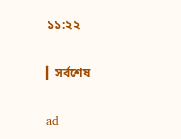১১:২২

▎সর্বশেষ

ad